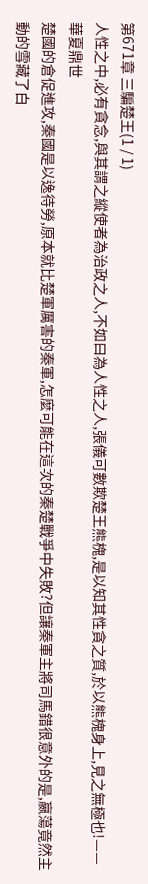第671章 三騙楚王(1 / 1)
人性之中,必有貪念,與其謂之縱使者為治政之人,不如曰為人性之人,張儀可數欺楚王熊槐,是以知其性貪之質,於以熊槐身上,見之無極也!——華夏鼎世
楚國的倉促進攻,秦國是以逸待勞,原本就比楚軍厲害的秦軍,怎麼可能在這次的秦楚戰爭中失敗?但讓秦軍主將司馬錯很意外的是,嬴蕩竟然主動的雪藏了白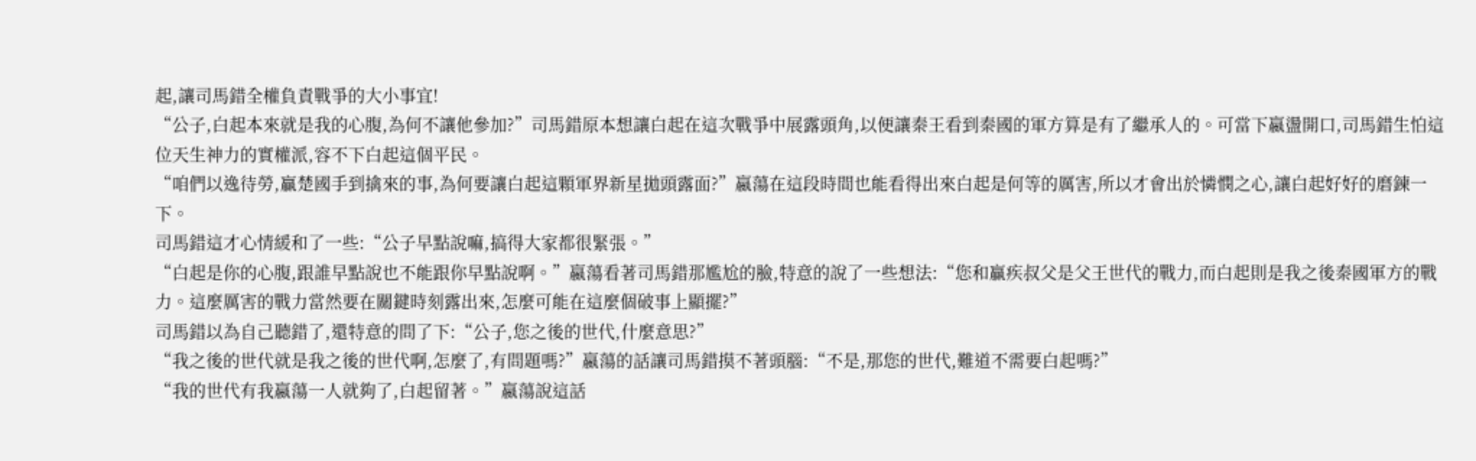起,讓司馬錯全權負責戰爭的大小事宜!
“公子,白起本來就是我的心腹,為何不讓他參加?”司馬錯原本想讓白起在這次戰爭中展露頭角,以便讓秦王看到秦國的軍方算是有了繼承人的。可當下嬴盪開口,司馬錯生怕這位天生神力的實權派,容不下白起這個平民。
“咱們以逸待勞,贏楚國手到擒來的事,為何要讓白起這顆軍界新星拋頭露面?”嬴蕩在這段時間也能看得出來白起是何等的厲害,所以才會出於憐憫之心,讓白起好好的磨鍊一下。
司馬錯這才心情緩和了一些:“公子早點說嘛,搞得大家都很緊張。”
“白起是你的心腹,跟誰早點說也不能跟你早點說啊。”嬴蕩看著司馬錯那尷尬的臉,特意的說了一些想法:“您和贏疾叔父是父王世代的戰力,而白起則是我之後秦國軍方的戰力。這麼厲害的戰力當然要在關鍵時刻露出來,怎麼可能在這麼個破事上顯擺?”
司馬錯以為自己聽錯了,還特意的問了下:“公子,您之後的世代,什麼意思?”
“我之後的世代就是我之後的世代啊,怎麼了,有問題嗎?”嬴蕩的話讓司馬錯摸不著頭腦:“不是,那您的世代,難道不需要白起嗎?”
“我的世代有我嬴蕩一人就夠了,白起留著。”嬴蕩說這話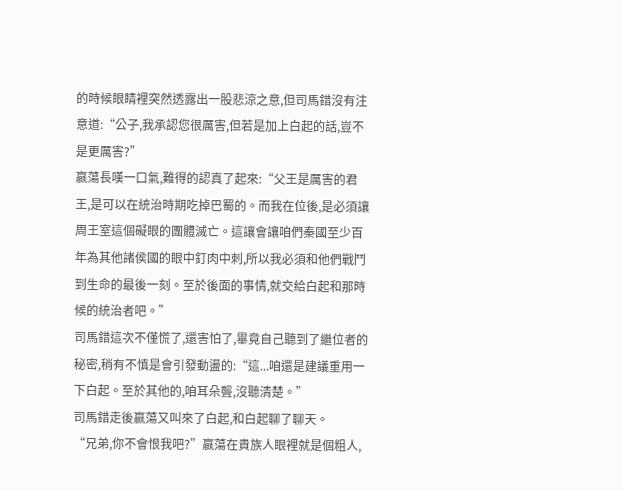的時候眼睛裡突然透露出一股悲涼之意,但司馬錯沒有注意道:“公子,我承認您很厲害,但若是加上白起的話,豈不是更厲害?”
嬴蕩長嘆一口氣,難得的認真了起來:“父王是厲害的君王,是可以在統治時期吃掉巴蜀的。而我在位後,是必須讓周王室這個礙眼的團體滅亡。這讓會讓咱們秦國至少百年為其他諸侯國的眼中釘肉中刺,所以我必須和他們戰鬥到生命的最後一刻。至於後面的事情,就交給白起和那時候的統治者吧。”
司馬錯這次不僅慌了,還害怕了,畢竟自己聽到了繼位者的秘密,稍有不慎是會引發動盪的:“這...咱還是建議重用一下白起。至於其他的,咱耳朵聾,沒聽清楚。”
司馬錯走後嬴蕩又叫來了白起,和白起聊了聊天。
“兄弟,你不會恨我吧?”嬴蕩在貴族人眼裡就是個粗人,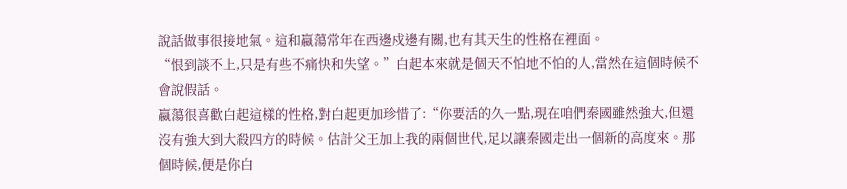說話做事很接地氣。這和嬴蕩常年在西邊戍邊有關,也有其天生的性格在裡面。
“恨到談不上,只是有些不痛快和失望。”白起本來就是個天不怕地不怕的人,當然在這個時候不會說假話。
嬴蕩很喜歡白起這樣的性格,對白起更加珍惜了:“你要活的久一點,現在咱們秦國雖然強大,但還沒有強大到大殺四方的時候。估計父王加上我的兩個世代,足以讓秦國走出一個新的高度來。那個時候,便是你白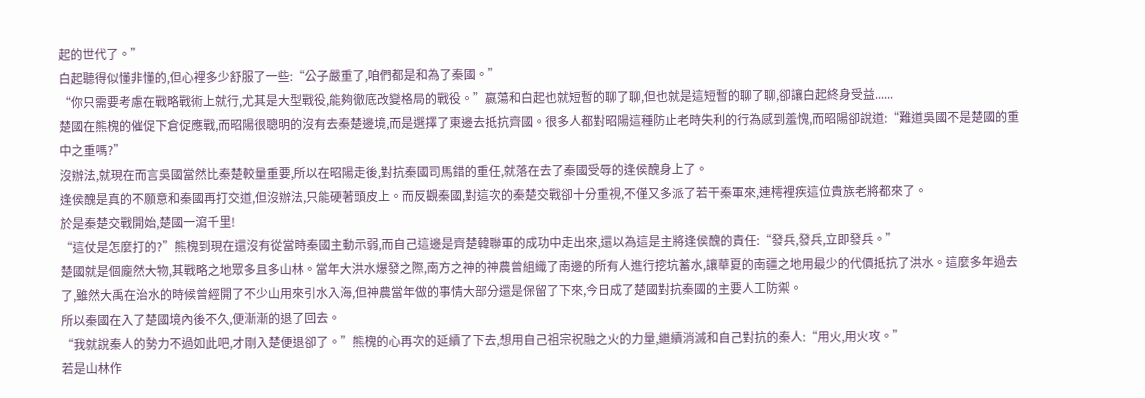起的世代了。”
白起聽得似懂非懂的,但心裡多少舒服了一些:“公子嚴重了,咱們都是和為了秦國。”
“你只需要考慮在戰略戰術上就行,尤其是大型戰役,能夠徹底改變格局的戰役。”嬴蕩和白起也就短暫的聊了聊,但也就是這短暫的聊了聊,卻讓白起終身受益......
楚國在熊槐的催促下倉促應戰,而昭陽很聰明的沒有去秦楚邊境,而是選擇了東邊去抵抗齊國。很多人都對昭陽這種防止老時失利的行為感到羞愧,而昭陽卻說道:“難道吳國不是楚國的重中之重嗎?”
沒辦法,就現在而言吳國當然比秦楚較量重要,所以在昭陽走後,對抗秦國司馬錯的重任,就落在去了秦國受辱的逢侯醜身上了。
逢侯醜是真的不願意和秦國再打交道,但沒辦法,只能硬著頭皮上。而反觀秦國,對這次的秦楚交戰卻十分重視,不僅又多派了若干秦軍來,連樗裡疾這位貴族老將都來了。
於是秦楚交戰開始,楚國一瀉千里!
“這仗是怎麼打的?”熊槐到現在還沒有從當時秦國主動示弱,而自己這邊是齊楚韓聯軍的成功中走出來,還以為這是主將逢侯醜的責任:“發兵,發兵,立即發兵。”
楚國就是個龐然大物,其戰略之地眾多且多山林。當年大洪水爆發之際,南方之神的神農曾組織了南邊的所有人進行挖坑蓄水,讓華夏的南疆之地用最少的代價抵抗了洪水。這麼多年過去了,雖然大禹在治水的時候曾經開了不少山用來引水入海,但神農當年做的事情大部分還是保留了下來,今日成了楚國對抗秦國的主要人工防禦。
所以秦國在入了楚國境內後不久,便漸漸的退了回去。
“我就說秦人的勢力不過如此吧,才剛入楚便退卻了。”熊槐的心再次的延續了下去,想用自己祖宗祝融之火的力量,繼續消滅和自己對抗的秦人:“用火,用火攻。”
若是山林作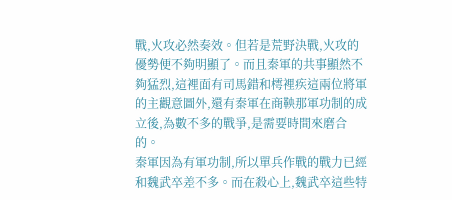戰,火攻必然奏效。但若是荒野決戰,火攻的優勢便不夠明顯了。而且秦軍的共事顯然不夠猛烈,這裡面有司馬錯和樗裡疾這兩位將軍的主觀意圖外,還有秦軍在商鞅那軍功制的成立後,為數不多的戰爭,是需要時間來磨合的。
秦軍因為有軍功制,所以單兵作戰的戰力已經和魏武卒差不多。而在殺心上,魏武卒這些特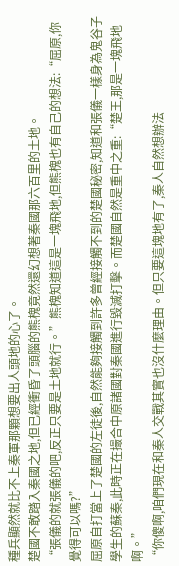種兵顯然就比不上秦軍那顆想要出人頭地的心了。
楚國不敢踏入秦國之地,但已經衝昏了頭腦的熊槐竟然還幻想著秦國那六百里的土地。
“張儀的就張儀的吧,反正只要是土地就行。”熊槐知道這是一塊飛地,但熊槐也有自己的想法:“屈原,你覺得可以嗎?”
屈原自打當上了楚國的左徒後,自然能夠接觸到許多曾經接觸不到的楚國秘密,知道和張儀一樣身為鬼谷子學生的蘇秦,此時正在撮合中原諸國對秦國進行毀滅打擊。而楚國自然是重中之重:“楚王,那是一塊飛地啊。”
“你傻啊,咱們現在和秦人交戰其實也沒什麼理由。但只要這塊地有了,秦人自然想辦法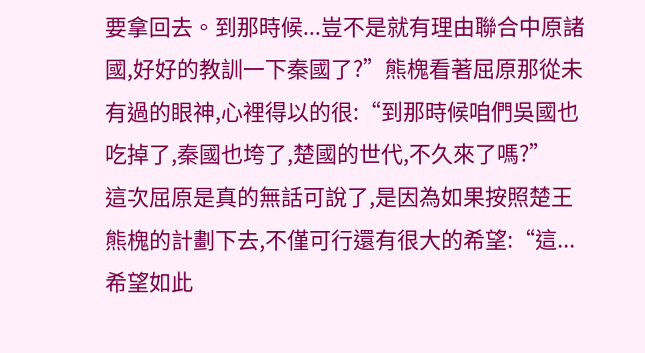要拿回去。到那時候...豈不是就有理由聯合中原諸國,好好的教訓一下秦國了?”熊槐看著屈原那從未有過的眼神,心裡得以的很:“到那時候咱們吳國也吃掉了,秦國也垮了,楚國的世代,不久來了嗎?”
這次屈原是真的無話可說了,是因為如果按照楚王熊槐的計劃下去,不僅可行還有很大的希望:“這...希望如此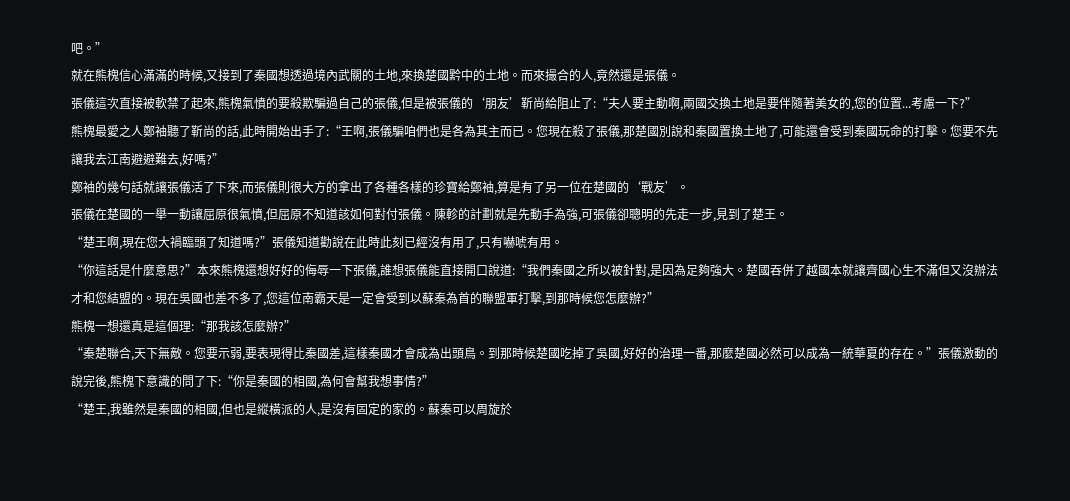吧。”
就在熊槐信心滿滿的時候,又接到了秦國想透過境內武關的土地,來換楚國黔中的土地。而來撮合的人,竟然還是張儀。
張儀這次直接被軟禁了起來,熊槐氣憤的要殺欺騙過自己的張儀,但是被張儀的‘朋友’靳尚給阻止了:“夫人要主動啊,兩國交換土地是要伴隨著美女的,您的位置...考慮一下?”
熊槐最愛之人鄭袖聽了靳尚的話,此時開始出手了:“王啊,張儀騙咱們也是各為其主而已。您現在殺了張儀,那楚國別說和秦國置換土地了,可能還會受到秦國玩命的打擊。您要不先讓我去江南避避難去,好嗎?”
鄭袖的幾句話就讓張儀活了下來,而張儀則很大方的拿出了各種各樣的珍寶給鄭袖,算是有了另一位在楚國的‘戰友’。
張儀在楚國的一舉一動讓屈原很氣憤,但屈原不知道該如何對付張儀。陳軫的計劃就是先動手為強,可張儀卻聰明的先走一步,見到了楚王。
“楚王啊,現在您大禍臨頭了知道嗎?”張儀知道勸說在此時此刻已經沒有用了,只有嚇唬有用。
“你這話是什麼意思?”本來熊槐還想好好的侮辱一下張儀,誰想張儀能直接開口說道:“我們秦國之所以被針對,是因為足夠強大。楚國吞併了越國本就讓齊國心生不滿但又沒辦法才和您結盟的。現在吳國也差不多了,您這位南霸天是一定會受到以蘇秦為首的聯盟軍打擊,到那時候您怎麼辦?”
熊槐一想還真是這個理:“那我該怎麼辦?”
“秦楚聯合,天下無敵。您要示弱,要表現得比秦國差,這樣秦國才會成為出頭鳥。到那時候楚國吃掉了吳國,好好的治理一番,那麼楚國必然可以成為一統華夏的存在。”張儀激動的說完後,熊槐下意識的問了下:“你是秦國的相國,為何會幫我想事情?”
“楚王,我雖然是秦國的相國,但也是縱橫派的人,是沒有固定的家的。蘇秦可以周旋於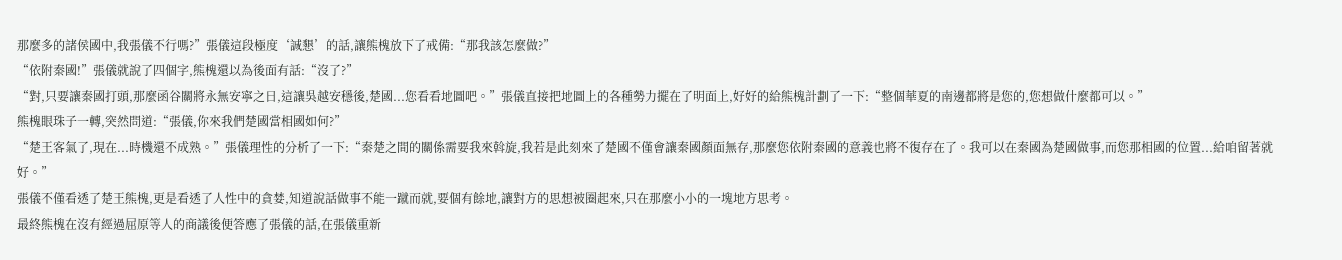那麼多的諸侯國中,我張儀不行嗎?”張儀這段極度‘誠懇’的話,讓熊槐放下了戒備:“那我該怎麼做?”
“依附秦國!”張儀就說了四個字,熊槐還以為後面有話:“沒了?”
“對,只要讓秦國打頭,那麼函谷關將永無安寧之日,這讓吳越安穩後,楚國...您看看地圖吧。”張儀直接把地圖上的各種勢力擺在了明面上,好好的給熊槐計劃了一下:“整個華夏的南邊都將是您的,您想做什麼都可以。”
熊槐眼珠子一轉,突然問道:“張儀,你來我們楚國當相國如何?”
“楚王客氣了,現在...時機還不成熟。”張儀理性的分析了一下:“秦楚之間的關係需要我來斡旋,我若是此刻來了楚國不僅會讓秦國顏面無存,那麼您依附秦國的意義也將不復存在了。我可以在秦國為楚國做事,而您那相國的位置...給咱留著就好。”
張儀不僅看透了楚王熊槐,更是看透了人性中的貪婪,知道說話做事不能一蹴而就,要個有餘地,讓對方的思想被圈起來,只在那麼小小的一塊地方思考。
最終熊槐在沒有經過屈原等人的商議後便答應了張儀的話,在張儀重新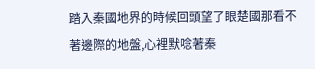踏入秦國地界的時候回頭望了眼楚國那看不著邊際的地盤,心裡默唸著秦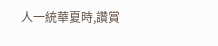人一統華夏時,讚賞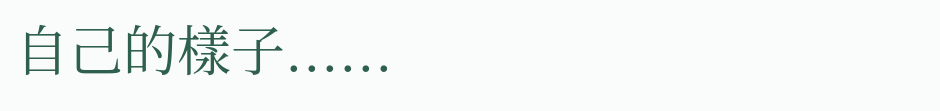自己的樣子......